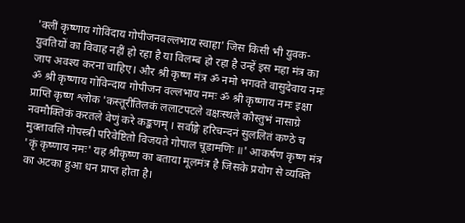'क्लीं कृष्णाय गोविंदाय गोपीजनवल्लभाय स्वाहा' जिस किसी भी युवक-युवतियों का विवाह नहीं हो रहा है या विलम्ब हो रहा है उन्हें इस महा मंत्र का जाप अवश्य करना चाहिए। और श्री कृष्ण मंत्र ॐ नमो भगवते वासुदेवाय नमः ॐ श्री कृष्णाय गोविन्दाय गोपीजन वल्लभाय नमः ॐ श्री कृष्णाय नमः इक्षा प्राप्ति कृष्ण श्लोक 'कस्तूरीतिलकं ललाटपटले वक्षःस्थले कौस्तुभं नासाग्रे नवमौक्तिकं करतले वेणुं करे कङ्कणम् । सर्वाङ्गे हरिचन्दनं सुललितं कण्ठे च मुक्तावलिं गोपस्त्री परिवेष्टितो विजयते गोपाल चूडामणिः ॥' आकर्षण कृष्ण मंत्र 'कृं कृष्णाय नमः' यह श्रीकृष्ण का बताया मूलमंत्र है जिसके प्रयोग से व्यक्ति का अटका हुआ धन प्राप्त होता है।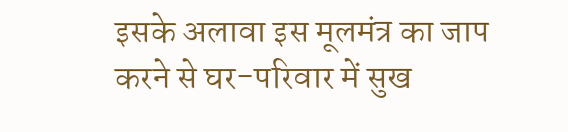इसके अलावा इस मूलमंत्र का जाप करने से घर-परिवार में सुख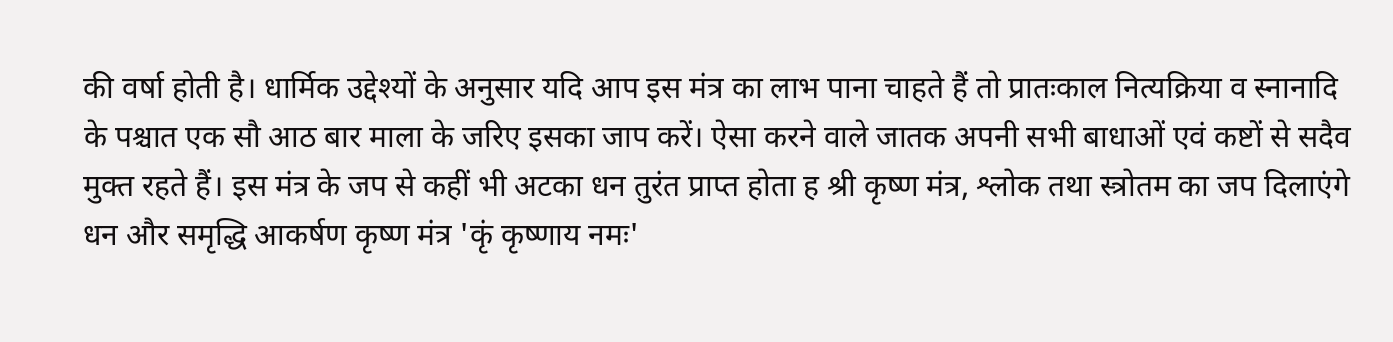की वर्षा होती है। धार्मिक उद्देश्यों के अनुसार यदि आप इस मंत्र का लाभ पाना चाहते हैं तो प्रातःकाल नित्यक्रिया व स्नानादि के पश्चात एक सौ आठ बार माला के जरिए इसका जाप करें। ऐसा करने वाले जातक अपनी सभी बाधाओं एवं कष्टों से सदैव मुक्त रहते हैं। इस मंत्र के जप से कहीं भी अटका धन तुरंत प्राप्त होता ह श्री कृष्ण मंत्र, श्लोक तथा स्त्रोतम का जप दिलाएंगे धन और समृद्धि आकर्षण कृष्ण मंत्र 'कृं कृष्णाय नमः'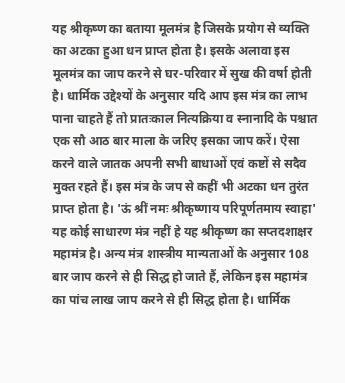यह श्रीकृष्ण का बताया मूलमंत्र है जिसके प्रयोग से व्यक्ति का अटका हुआ धन प्राप्त होता है। इसके अलावा इस मूलमंत्र का जाप करने से घर-परिवार में सुख की वर्षा होती है। धार्मिक उद्देश्यों के अनुसार यदि आप इस मंत्र का लाभ पाना चाहते हैं तो प्रातःकाल नित्यक्रिया व स्नानादि के पश्चात एक सौ आठ बार माला के जरिए इसका जाप करें। ऐसा करने वाले जातक अपनी सभी बाधाओं एवं कष्टों से सदैव मुक्त रहते हैं। इस मंत्र के जप से कहीं भी अटका धन तुरंत प्राप्त होता है। 'ऊं श्रीं नमः श्रीकृष्णाय परिपूर्णतमाय स्वाहा' यह कोई साधारण मंत्र नहीं हे यह श्रीकृष्ण का सप्तदशाक्षर महामंत्र है। अन्य मंत्र शास्त्रीय मान्यताओं के अनुसार 108 बार जाप करने से ही सिद्ध हो जाते हैं, लेकिन इस महामंत्र का पांच लाख जाप करने से ही सिद्ध होता है। धार्मिक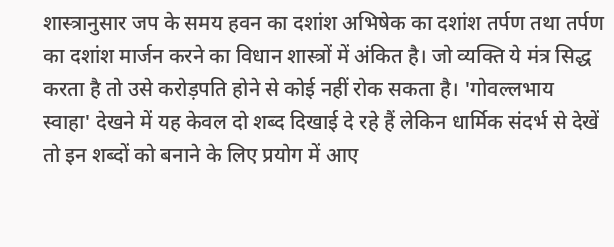शास्त्रानुसार जप के समय हवन का दशांश अभिषेक का दशांश तर्पण तथा तर्पण का दशांश मार्जन करने का विधान शास्त्रों में अंकित है। जो व्यक्ति ये मंत्र सिद्ध करता है तो उसे करोड़पति होने से कोई नहीं रोक सकता है। 'गोवल्लभाय स्वाहा' देखने में यह केवल दो शब्द दिखाई दे रहे हैं लेकिन धार्मिक संदर्भ से देखें तो इन शब्दों को बनाने के लिए प्रयोग में आए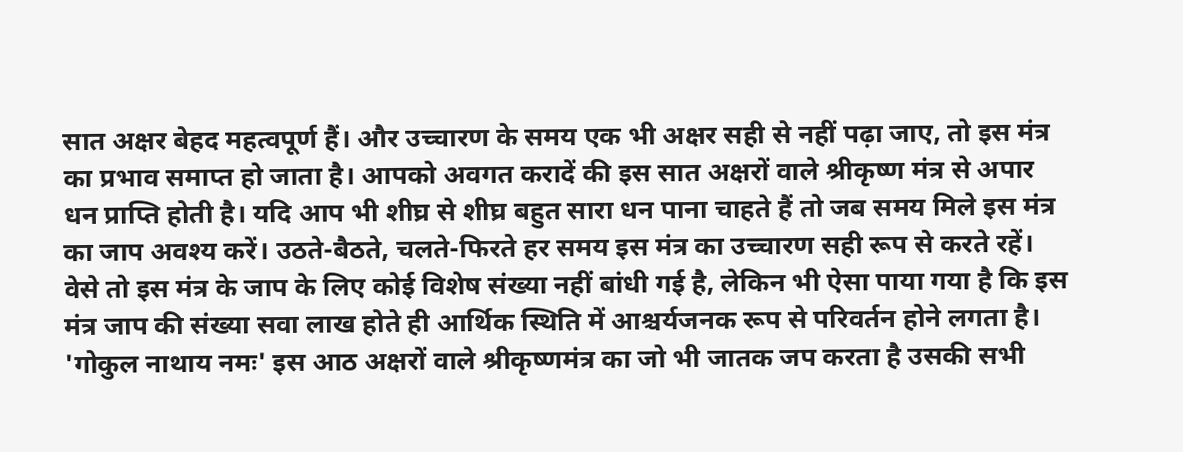सात अक्षर बेहद महत्वपूर्ण हैं। और उच्चारण के समय एक भी अक्षर सही से नहीं पढ़ा जाए, तो इस मंत्र का प्रभाव समाप्त हो जाता है। आपको अवगत करादें की इस सात अक्षरों वाले श्रीकृष्ण मंत्र से अपार धन प्राप्ति होती है। यदि आप भी शीघ्र से शीघ्र बहुत सारा धन पाना चाहते हैं तो जब समय मिले इस मंत्र का जाप अवश्य करें। उठते-बैठते, चलते-फिरते हर समय इस मंत्र का उच्चारण सही रूप से करते रहें। वेसे तो इस मंत्र के जाप के लिए कोई विशेष संख्या नहीं बांधी गई है, लेकिन भी ऐसा पाया गया है कि इस मंत्र जाप की संख्या सवा लाख होते ही आर्थिक स्थिति में आश्चर्यजनक रूप से परिवर्तन होने लगता है। 'गोकुल नाथाय नमः' इस आठ अक्षरों वाले श्रीकृष्णमंत्र का जो भी जातक जप करता है उसकी सभी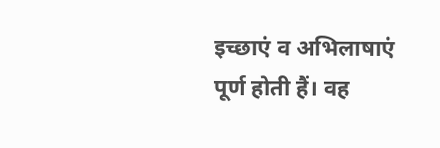इच्छाएं व अभिलाषाएं पूर्ण होती हैं। वह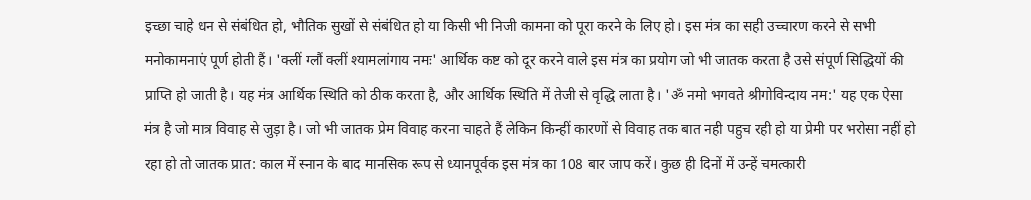इच्छा चाहे धन से संबंधित हो, भौतिक सुखों से संबंधित हो या किसी भी निजी कामना को पूरा करने के लिए हो। इस मंत्र का सही उच्चारण करने से सभी मनोकामनाएं पूर्ण होती हैं। 'क्लीं ग्लौं क्लीं श्यामलांगाय नमः' आर्थिक कष्ट को दूर करने वाले इस मंत्र का प्रयोग जो भी जातक करता है उसे संपूर्ण सिद्धियों की प्राप्ति हो जाती है। यह मंत्र आर्थिक स्थिति को ठीक करता है, और आर्थिक स्थिति में तेजी से वृद्धि लाता है। 'ॐ नमो भगवते श्रीगोविन्दाय नम:' यह एक ऐसा मंत्र है जो मात्र विवाह से जुड़ा है। जो भी जातक प्रेम विवाह करना चाहते हैं लेकिन किन्हीं कारणों से विवाह तक बात नही पहुच रही हो या प्रेमी पर भरोसा नहीं हो रहा हो तो जातक प्रात: काल में स्नान के बाद मानसिक रूप से ध्यानपूर्वक इस मंत्र का 108 बार जाप करें। कुछ ही दिनों में उन्हें चमत्कारी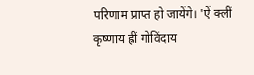परिणाम प्राप्त हो जायेंगे। 'ऐं क्लीं कृष्णाय ह्रीं गोविंदाय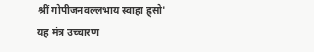श्रीं गोपीजनवल्लभाय स्वाहा ह्र्सो' यह मंत्र उच्चारण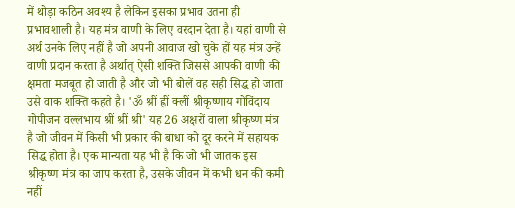में थोड़ा कठिन अवश्य है लेकिन इसका प्रभाव उतना ही प्रभावशाली है। यह मंत्र वाणी के लिए वरदान देता है। यहां वाणी से अर्थ उनके लिए नहीं है जो अपनी आवाज खो चुके हों यह मंत्र उन्हें वाणी प्रदान करता है अर्थात् ऐसी शक्ति जिससे आपकी वाणी की क्षमता मजबूत हो जाती है और जो भी बोलें वह सही सिद्ध हो जाता उसे वाक शक्ति कहते है। 'ॐ श्रीं ह्रीं क्लीं श्रीकृष्णाय गोविंदाय गोपीजन वल्लभाय श्रीं श्रीं श्री' यह 26 अक्षरों वाला श्रीकृष्ण मंत्र है जो जीवन में किसी भी प्रकार की बाधा को दूर करने में सहायक सिद्ध होता है। एक मान्यता यह भी है कि जो भी जातक इस श्रीकृष्ण मंत्र का जाप करता है, उसके जीवन में कभी धन की कमी नहीं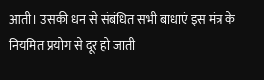आती। उसकी धन से संबंधित सभी बाधाएं इस मंत्र के नियमित प्रयोग से दूर हो जाती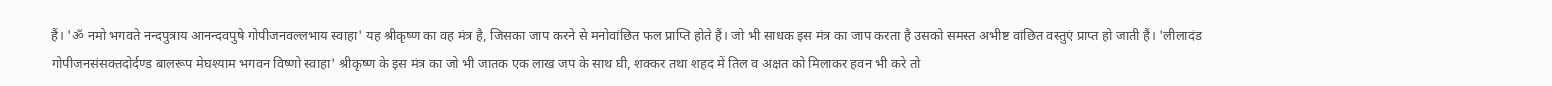हैं। 'ॐ नमो भगवते नन्दपुत्राय आनन्दवपुषे गोपीजनवल्लभाय स्वाहा' यह श्रीकृष्ण का वह मंत्र है, जिसका जाप करने से मनोवांछित फल प्राप्ति होते हैं। जो भी साधक इस मंत्र का जाप करता है उसको समस्त अभीष्ट वांछित वस्तुएं प्राप्त हो जाती हैं। 'लीलादंड गोपीजनसंसक्तदोर्दण्ड बालरूप मेघश्याम भगवन विष्णो स्वाहा' श्रीकृष्ण के इस मंत्र का जो भी जातक एक लाख जप के साथ घी, शक्कर तथा शहद में तिल व अक्षत को मिलाकर हवन भी करे तो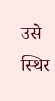उसे स्थिर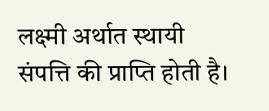लक्ष्मी अर्थात स्थायी संपत्ति की प्राप्ति होती है।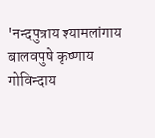'नन्दपुत्राय श्यामलांगाय बालवपुषे कृष्णाय गोविन्दाय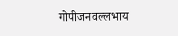गोपीजनवल्लभाय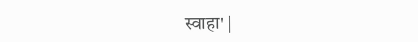स्वाहा' |